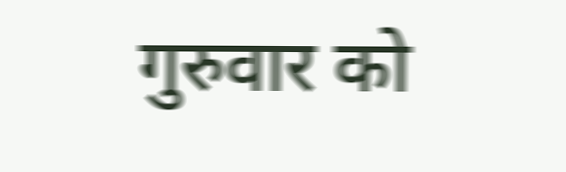गुरुवार को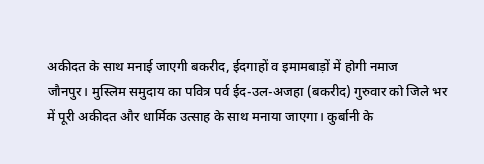अकीदत के साथ मनाई जाएगी बकरीद, ईदगाहों व इमामबाड़ों में होगी नमाज
जौनपुर। मुस्लिम समुदाय का पवित्र पर्व ईद-उल-अजहा (बकरीद) गुरुवार को जिले भर में पूरी अकीदत और धार्मिक उत्साह के साथ मनाया जाएगा। कुर्बानी के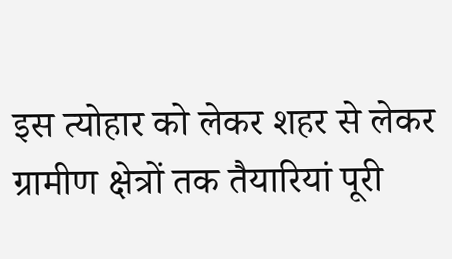इस त्योहार को लेकर शहर से लेकर ग्रामीण क्षेत्रों तक तैयारियां पूरी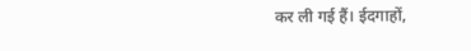कर ली गई हैं। ईदगाहों,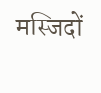मस्जिदों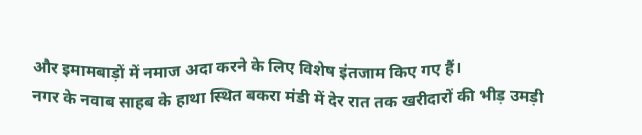और इमामबाड़ों में नमाज अदा करने के लिए विशेष इंतजाम किए गए हैं।
नगर के नवाब साहब के हाथा स्थित बकरा मंडी में देर रात तक खरीदारों की भीड़ उमड़ी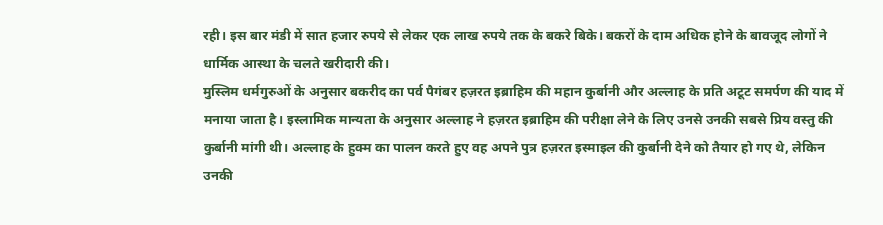रही। इस बार मंडी में सात हजार रुपये से लेकर एक लाख रुपये तक के बकरे बिके। बकरों के दाम अधिक होने के बावजूद लोगों ने धार्मिक आस्था के चलते खरीदारी की।
मुस्लिम धर्मगुरुओं के अनुसार बकरीद का पर्व पैगंबर हज़रत इब्राहिम की महान कुर्बानी और अल्लाह के प्रति अटूट समर्पण की याद में मनाया जाता है। इस्लामिक मान्यता के अनुसार अल्लाह ने हज़रत इब्राहिम की परीक्षा लेने के लिए उनसे उनकी सबसे प्रिय वस्तु की कुर्बानी मांगी थी। अल्लाह के हुक्म का पालन करते हुए वह अपने पुत्र हज़रत इस्माइल की कुर्बानी देने को तैयार हो गए थे, लेकिन उनकी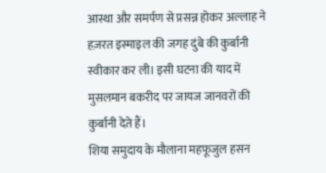आस्था और समर्पण से प्रसन्न होकर अल्लाह ने हज़रत इस्माइल की जगह दुंबे की कुर्बानी स्वीकार कर ली। इसी घटना की याद में मुसलमान बकरीद पर जायज जानवरों की कुर्बानी देते हैं।
शिया समुदाय के मौलाना महफूजुल हसन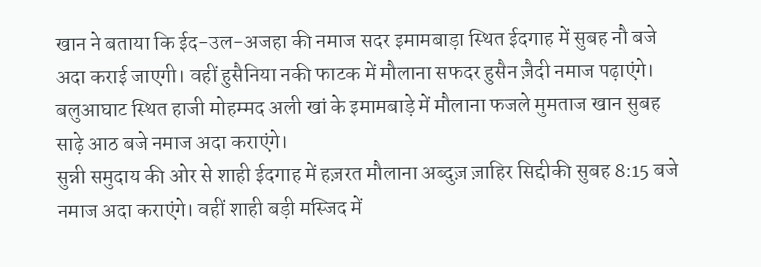खान ने बताया कि ईद-उल-अजहा की नमाज सदर इमामबाड़ा स्थित ईदगाह में सुबह नौ बजे अदा कराई जाएगी। वहीं हुसैनिया नकी फाटक में मौलाना सफदर हुसैन ज़ैदी नमाज पढ़ाएंगे। बलुआघाट स्थित हाजी मोहम्मद अली खां के इमामबाड़े में मौलाना फजले मुमताज खान सुबह साढ़े आठ बजे नमाज अदा कराएंगे।
सुन्नी समुदाय की ओर से शाही ईदगाह में हज़रत मौलाना अब्दुज़ ज़ाहिर सिद्दीकी सुबह 8:15 बजे नमाज अदा कराएंगे। वहीं शाही बड़ी मस्जिद में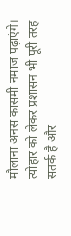मौलाना अनस कासमी नमाज पढ़ाएंगे। त्योहार को लेकर प्रशासन भी पूरी तरह सतर्क है और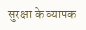सुरक्षा के व्यापक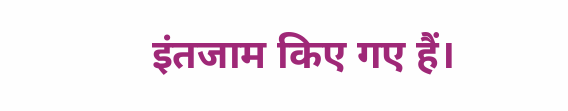इंतजाम किए गए हैं।